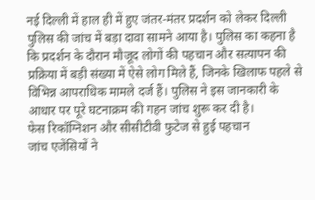नई दिल्ली में हाल ही में हुए जंतर-मंतर प्रदर्शन को लेकर दिल्ली पुलिस की जांच में बड़ा दावा सामने आया है। पुलिस का कहना है कि प्रदर्शन के दौरान मौजूद लोगों की पहचान और सत्यापन की प्रक्रिया में बड़ी संख्या में ऐसे लोग मिले हैं, जिनके खिलाफ पहले से विभिन्न आपराधिक मामले दर्ज हैं। पुलिस ने इस जानकारी के आधार पर पूरे घटनाक्रम की गहन जांच शुरू कर दी है।
फेस रिकॉग्निशन और सीसीटीवी फुटेज से हुई पहचान
जांच एजेंसियों ने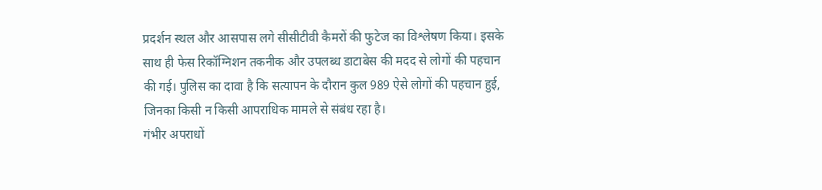प्रदर्शन स्थल और आसपास लगे सीसीटीवी कैमरों की फुटेज का विश्लेषण किया। इसके साथ ही फेस रिकॉग्निशन तकनीक और उपलब्ध डाटाबेस की मदद से लोगों की पहचान की गई। पुलिस का दावा है कि सत्यापन के दौरान कुल 989 ऐसे लोगों की पहचान हुई, जिनका किसी न किसी आपराधिक मामले से संबंध रहा है।
गंभीर अपराधों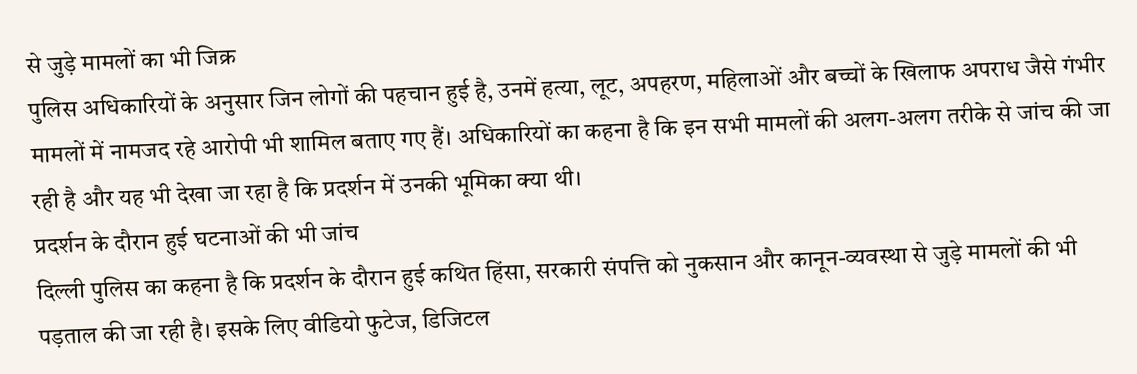से जुड़े मामलों का भी जिक्र
पुलिस अधिकारियों के अनुसार जिन लोगों की पहचान हुई है, उनमें हत्या, लूट, अपहरण, महिलाओं और बच्चों के खिलाफ अपराध जैसे गंभीर मामलों में नामजद रहे आरोपी भी शामिल बताए गए हैं। अधिकारियों का कहना है कि इन सभी मामलों की अलग-अलग तरीके से जांच की जा रही है और यह भी देखा जा रहा है कि प्रदर्शन में उनकी भूमिका क्या थी।
प्रदर्शन के दौरान हुई घटनाओं की भी जांच
दिल्ली पुलिस का कहना है कि प्रदर्शन के दौरान हुई कथित हिंसा, सरकारी संपत्ति को नुकसान और कानून-व्यवस्था से जुड़े मामलों की भी पड़ताल की जा रही है। इसके लिए वीडियो फुटेज, डिजिटल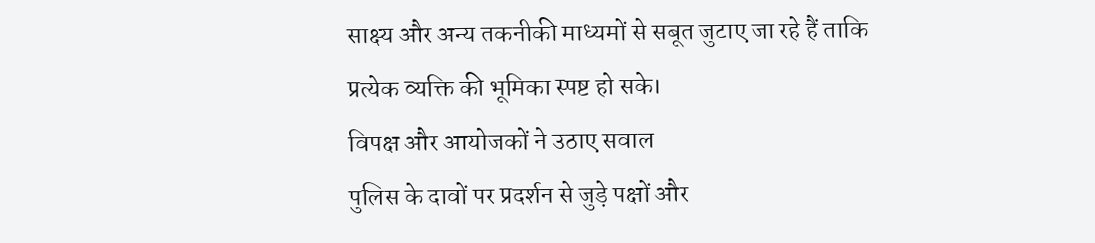साक्ष्य और अन्य तकनीकी माध्यमों से सबूत जुटाए जा रहे हैं ताकि प्रत्येक व्यक्ति की भूमिका स्पष्ट हो सके।
विपक्ष और आयोजकों ने उठाए सवाल
पुलिस के दावों पर प्रदर्शन से जुड़े पक्षों और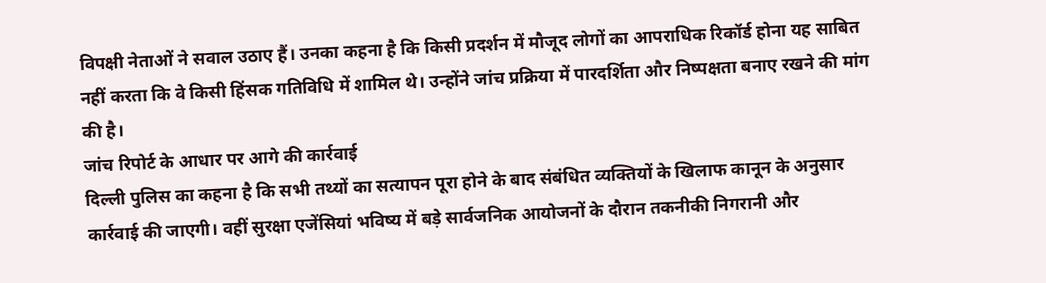विपक्षी नेताओं ने सवाल उठाए हैं। उनका कहना है कि किसी प्रदर्शन में मौजूद लोगों का आपराधिक रिकॉर्ड होना यह साबित नहीं करता कि वे किसी हिंसक गतिविधि में शामिल थे। उन्होंने जांच प्रक्रिया में पारदर्शिता और निष्पक्षता बनाए रखने की मांग की है।
जांच रिपोर्ट के आधार पर आगे की कार्रवाई
दिल्ली पुलिस का कहना है कि सभी तथ्यों का सत्यापन पूरा होने के बाद संबंधित व्यक्तियों के खिलाफ कानून के अनुसार कार्रवाई की जाएगी। वहीं सुरक्षा एजेंसियां भविष्य में बड़े सार्वजनिक आयोजनों के दौरान तकनीकी निगरानी और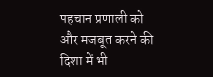पहचान प्रणाली को और मजबूत करने की दिशा में भी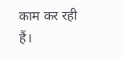काम कर रही हैं।